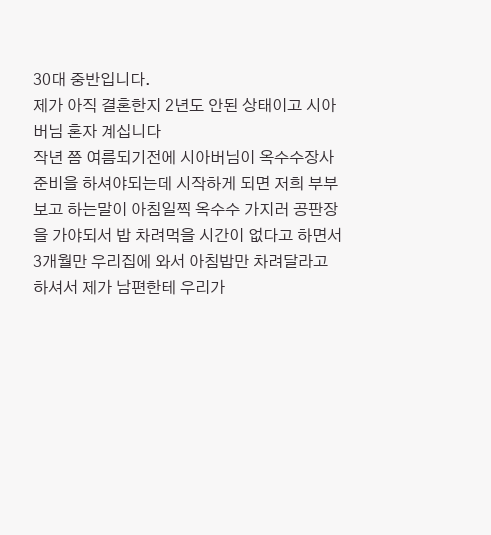30대 중반입니다.
제가 아직 결혼한지 2년도 안된 상태이고 시아버님 혼자 계십니다
작년 쯤 여름되기전에 시아버님이 옥수수장사 준비을 하셔야되는데 시작하게 되면 저희 부부보고 하는말이 아침일찍 옥수수 가지러 공판장을 가야되서 밥 차려먹을 시간이 없다고 하면서 3개월만 우리집에 와서 아침밥만 차려달라고 하셔서 제가 남편한테 우리가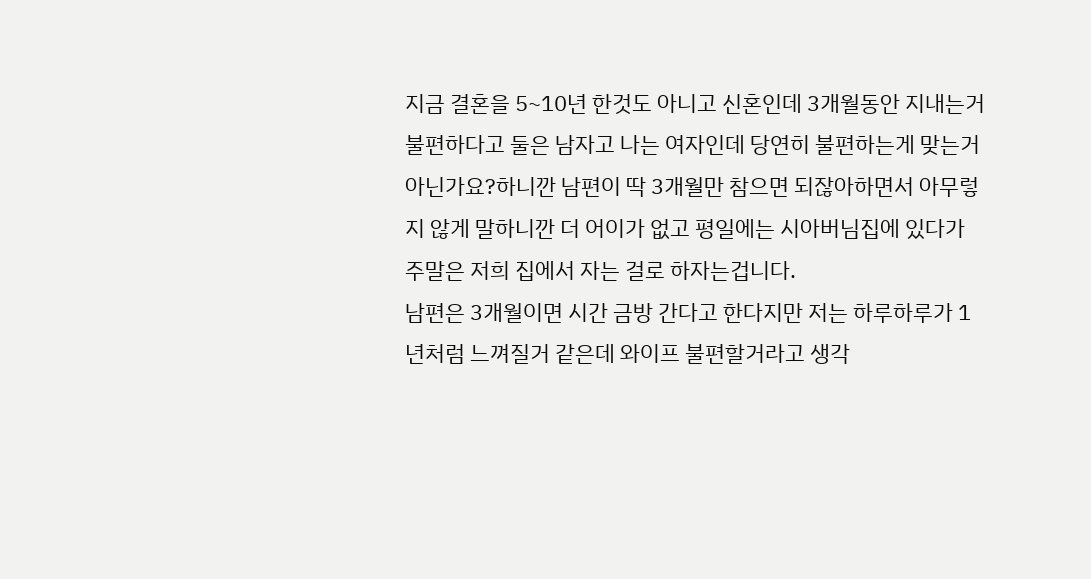지금 결혼을 5~10년 한것도 아니고 신혼인데 3개월동안 지내는거 불편하다고 둘은 남자고 나는 여자인데 당연히 불편하는게 맞는거 아닌가요?하니깐 남편이 딱 3개월만 참으면 되잖아하면서 아무렇지 않게 말하니깐 더 어이가 없고 평일에는 시아버님집에 있다가 주말은 저희 집에서 자는 걸로 하자는겁니다.
남편은 3개월이면 시간 금방 간다고 한다지만 저는 하루하루가 1년처럼 느껴질거 같은데 와이프 불편할거라고 생각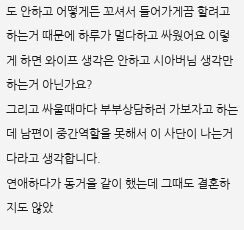도 안하고 어떻게든 꼬셔서 들어가게끔 할려고 하는거 때문에 하루가 멀다하고 싸웠어요 이렇게 하면 와이프 생각은 안하고 시아버님 생각만 하는거 아닌가요?
그리고 싸울때마다 부부상담하러 가보자고 하는데 남편이 중간역할을 못해서 이 사단이 나는거다라고 생각합니다.
연애하다가 동거을 같이 했는데 그때도 결혼하지도 않았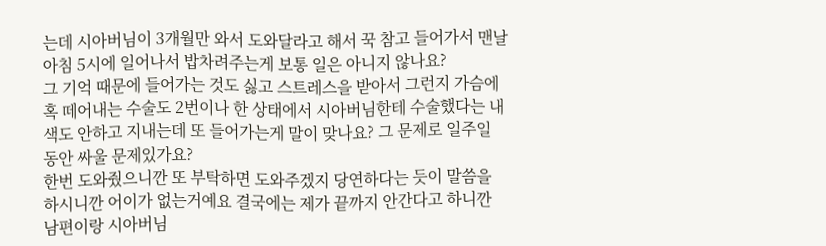는데 시아버님이 3개월만 와서 도와달라고 해서 꾹 참고 들어가서 맨날 아침 5시에 일어나서 밥차려주는게 보통 일은 아니지 않나요?
그 기억 때문에 들어가는 것도 싫고 스트레스을 받아서 그런지 가슴에 혹 떼어내는 수술도 2번이나 한 상태에서 시아버님한테 수술했다는 내색도 안하고 지내는데 또 들어가는게 말이 맞나요? 그 문제로 일주일 동안 싸울 문제있가요?
한번 도와줬으니깐 또 부탁하면 도와주겠지 당연하다는 듯이 말씀을 하시니깐 어이가 없는거예요 결국에는 제가 끝까지 안간다고 하니깐 남편이랑 시아버님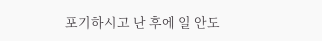포기하시고 난 후에 일 안도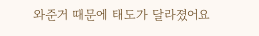와준거 때문에 태도가 달라졌어요